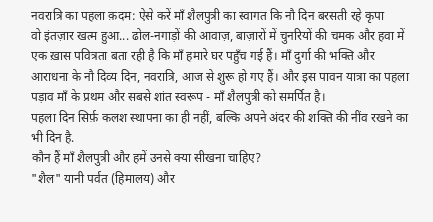नवरात्रि का पहला क़दम: ऐसे करें माँ शैलपुत्री का स्वागत कि नौ दिन बरसती रहे कृपा
वो इंतज़ार खत्म हुआ... ढोल-नगाड़ों की आवाज़, बाज़ारों में चुनरियों की चमक और हवा में एक ख़ास पवित्रता बता रही है कि माँ हमारे घर पहुँच गई हैं। माँ दुर्गा की भक्ति और आराधना के नौ दिव्य दिन, नवरात्रि, आज से शुरू हो गए हैं। और इस पावन यात्रा का पहला पड़ाव माँ के प्रथम और सबसे शांत स्वरूप - माँ शैलपुत्री को समर्पित है।
पहला दिन सिर्फ़ कलश स्थापना का ही नहीं, बल्कि अपने अंदर की शक्ति की नींव रखने का भी दिन है.
कौन हैं माँ शैलपुत्री और हमें उनसे क्या सीखना चाहिए?
"शैल" यानी पर्वत (हिमालय) और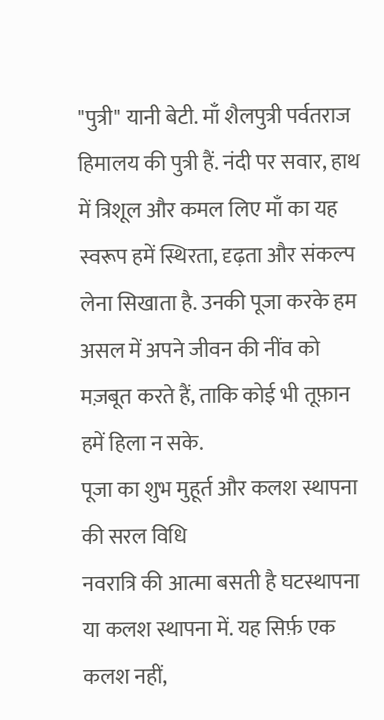"पुत्री" यानी बेटी. माँ शैलपुत्री पर्वतराज हिमालय की पुत्री हैं. नंदी पर सवार, हाथ में त्रिशूल और कमल लिए माँ का यह स्वरूप हमें स्थिरता, दृढ़ता और संकल्प लेना सिखाता है. उनकी पूजा करके हम असल में अपने जीवन की नींव को मज़बूत करते हैं, ताकि कोई भी तूफ़ान हमें हिला न सके.
पूजा का शुभ मुहूर्त और कलश स्थापना की सरल विधि
नवरात्रि की आत्मा बसती है घटस्थापना या कलश स्थापना में. यह सिर्फ़ एक कलश नहीं,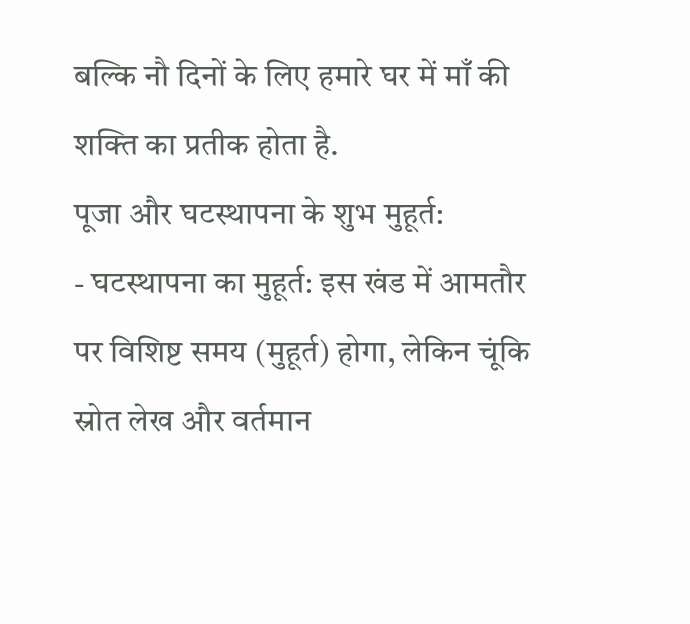बल्कि नौ दिनों के लिए हमारे घर में माँ की शक्ति का प्रतीक होता है.
पूजा और घटस्थापना के शुभ मुहूर्त:
- घटस्थापना का मुहूर्त: इस खंड में आमतौर पर विशिष्ट समय (मुहूर्त) होगा, लेकिन चूंकि स्रोत लेख और वर्तमान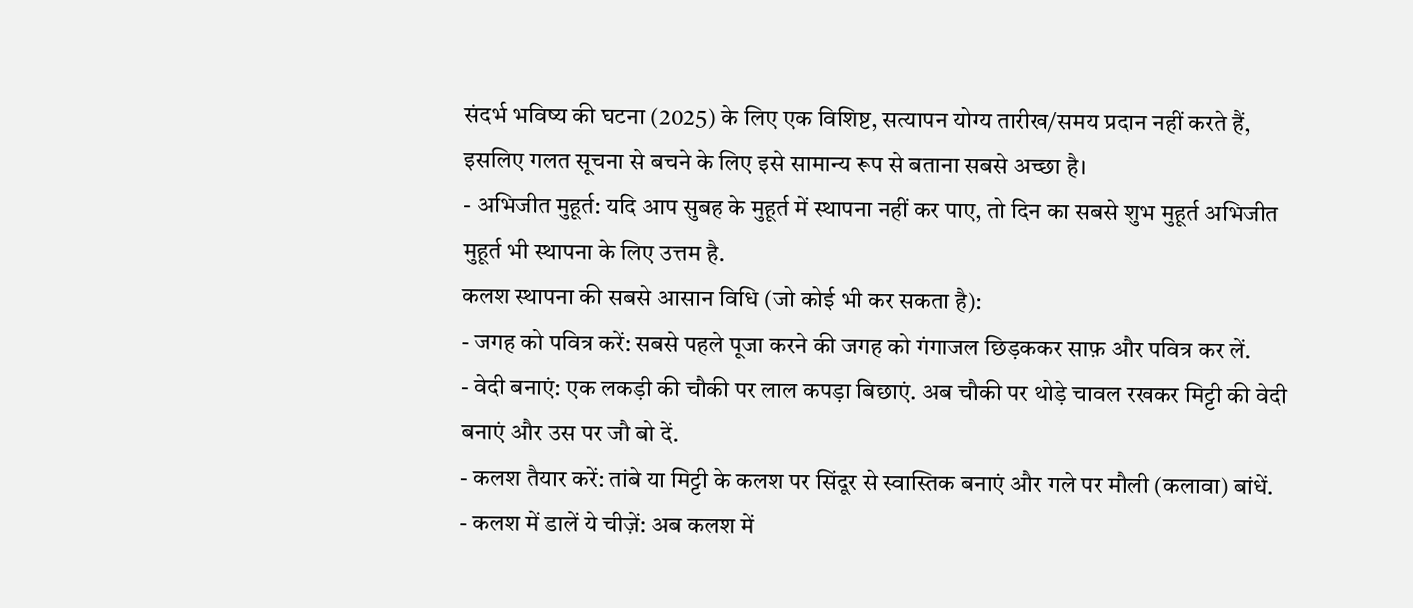संदर्भ भविष्य की घटना (2025) के लिए एक विशिष्ट, सत्यापन योग्य तारीख/समय प्रदान नहीं करते हैं, इसलिए गलत सूचना से बचने के लिए इसे सामान्य रूप से बताना सबसे अच्छा है।
- अभिजीत मुहूर्त: यदि आप सुबह के मुहूर्त में स्थापना नहीं कर पाए, तो दिन का सबसे शुभ मुहूर्त अभिजीत मुहूर्त भी स्थापना के लिए उत्तम है.
कलश स्थापना की सबसे आसान विधि (जो कोई भी कर सकता है):
- जगह को पवित्र करें: सबसे पहले पूजा करने की जगह को गंगाजल छिड़ककर साफ़ और पवित्र कर लें.
- वेदी बनाएं: एक लकड़ी की चौकी पर लाल कपड़ा बिछाएं. अब चौकी पर थोड़े चावल रखकर मिट्टी की वेदी बनाएं और उस पर जौ बो दें.
- कलश तैयार करें: तांबे या मिट्टी के कलश पर सिंदूर से स्वास्तिक बनाएं और गले पर मौली (कलावा) बांधें.
- कलश में डालें ये चीज़ें: अब कलश में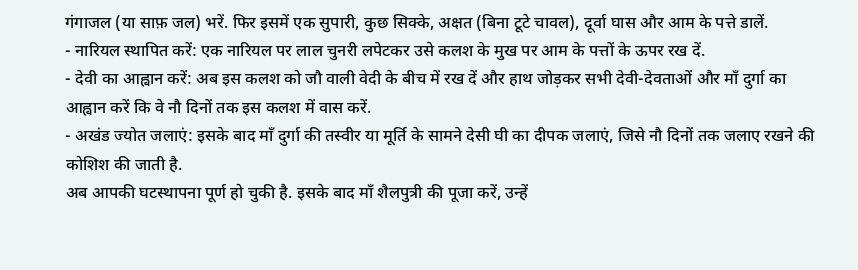गंगाजल (या साफ़ जल) भरें. फिर इसमें एक सुपारी, कुछ सिक्के, अक्षत (बिना टूटे चावल), दूर्वा घास और आम के पत्ते डालें.
- नारियल स्थापित करें: एक नारियल पर लाल चुनरी लपेटकर उसे कलश के मुख पर आम के पत्तों के ऊपर रख दें.
- देवी का आह्वान करें: अब इस कलश को जौ वाली वेदी के बीच में रख दें और हाथ जोड़कर सभी देवी-देवताओं और माँ दुर्गा का आह्वान करें कि वे नौ दिनों तक इस कलश में वास करें.
- अखंड ज्योत जलाएं: इसके बाद माँ दुर्गा की तस्वीर या मूर्ति के सामने देसी घी का दीपक जलाएं, जिसे नौ दिनों तक जलाए रखने की कोशिश की जाती है.
अब आपकी घटस्थापना पूर्ण हो चुकी है. इसके बाद माँ शैलपुत्री की पूजा करें, उन्हें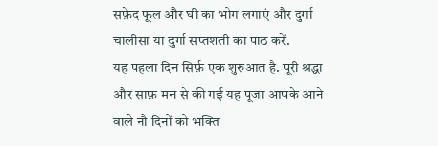सफ़ेद फूल और घी का भोग लगाएं और दुर्गा चालीसा या दुर्गा सप्तशती का पाठ करें.
यह पहला दिन सिर्फ़ एक शुरुआत है. पूरी श्रद्धा और साफ़ मन से की गई यह पूजा आपके आने वाले नौ दिनों को भक्ति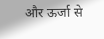और ऊर्जा से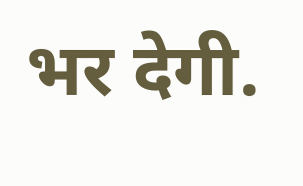भर देगी.